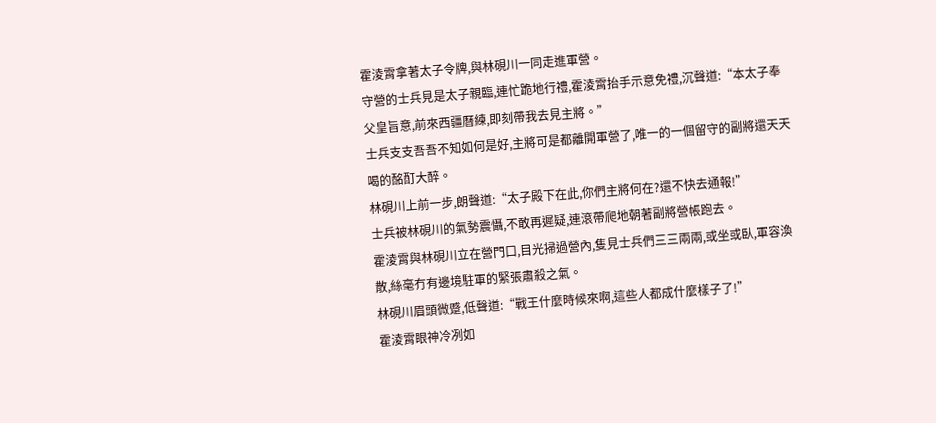霍淩霄拿著太子令牌,與林硯川一同走進軍營。
守營的士兵見是太子親臨,連忙跪地行禮,霍淩霄抬手示意免禮,沉聲道:“本太子奉父皇旨意,前來西疆曆練,即刻帶我去見主將。”
士兵支支吾吾不知如何是好,主將可是都離開軍營了,唯一的一個留守的副將還天天喝的酩酊大醉。
林硯川上前一步,朗聲道:“太子殿下在此,你們主將何在?還不快去通報!”
士兵被林硯川的氣勢震懾,不敢再遲疑,連滾帶爬地朝著副將營帳跑去。
霍淩霄與林硯川立在營門口,目光掃過營內,隻見士兵們三三兩兩,或坐或臥,軍容渙散,絲毫冇有邊境駐軍的緊張肅殺之氣。
林硯川眉頭微蹙,低聲道:“戰王什麼時候來啊,這些人都成什麼樣子了!”
霍淩霄眼神冷冽如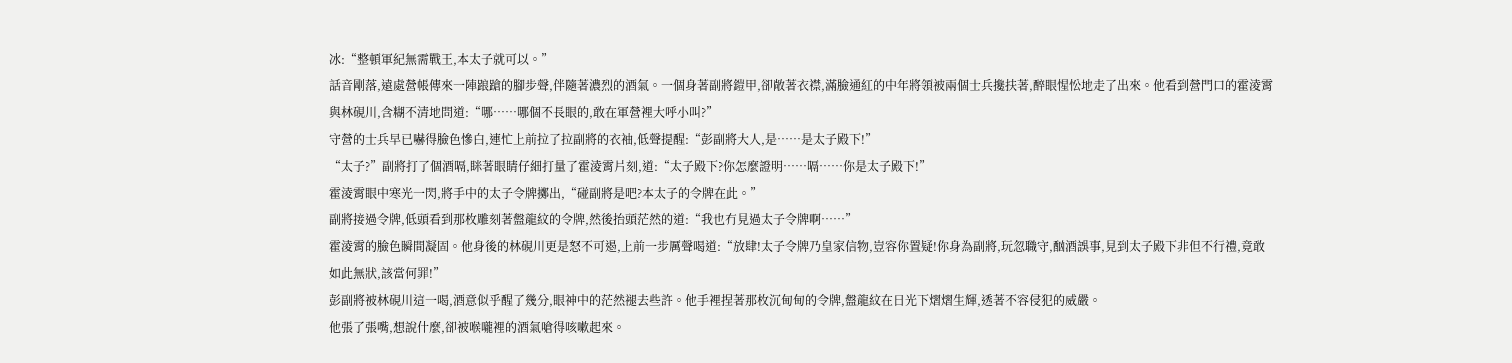冰:“整頓軍紀無需戰王,本太子就可以。”
話音剛落,遠處營帳傳來一陣踉蹌的腳步聲,伴隨著濃烈的酒氣。一個身著副將鎧甲,卻敞著衣襟,滿臉通紅的中年將領被兩個士兵攙扶著,醉眼惺忪地走了出來。他看到營門口的霍淩霄與林硯川,含糊不清地問道:“哪……哪個不長眼的,敢在軍營裡大呼小叫?”
守營的士兵早已嚇得臉色慘白,連忙上前拉了拉副將的衣袖,低聲提醒:“彭副將大人,是……是太子殿下!”
“太子?”副將打了個酒嗝,眯著眼睛仔細打量了霍淩霄片刻,道:“太子殿下?你怎麼證明……嗝……你是太子殿下!”
霍淩霄眼中寒光一閃,將手中的太子令牌擲出,“碰副將是吧?本太子的令牌在此。”
副將接過令牌,低頭看到那枚雕刻著盤龍紋的令牌,然後抬頭茫然的道:“我也冇見過太子令牌啊……”
霍淩霄的臉色瞬間凝固。他身後的林硯川更是怒不可遏,上前一步厲聲喝道:“放肆!太子令牌乃皇家信物,豈容你置疑!你身為副將,玩忽職守,酗酒誤事,見到太子殿下非但不行禮,竟敢如此無狀,該當何罪!”
彭副將被林硯川這一喝,酒意似乎醒了幾分,眼神中的茫然褪去些許。他手裡捏著那枚沉甸甸的令牌,盤龍紋在日光下熠熠生輝,透著不容侵犯的威嚴。
他張了張嘴,想說什麼,卻被喉嚨裡的酒氣嗆得咳嗽起來。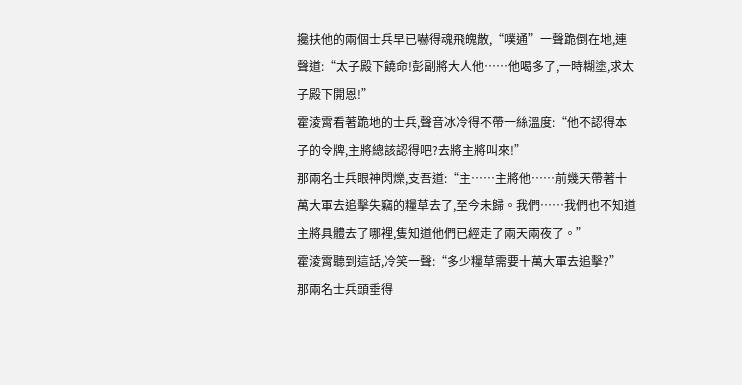攙扶他的兩個士兵早已嚇得魂飛魄散,“噗通”一聲跪倒在地,連聲道:“太子殿下饒命!彭副將大人他……他喝多了,一時糊塗,求太子殿下開恩!”
霍淩霄看著跪地的士兵,聲音冰冷得不帶一絲溫度:“他不認得本子的令牌,主將總該認得吧?去將主將叫來!”
那兩名士兵眼神閃爍,支吾道:“主……主將他……前幾天帶著十萬大軍去追擊失竊的糧草去了,至今未歸。我們……我們也不知道主將具體去了哪裡,隻知道他們已經走了兩天兩夜了。”
霍淩霄聽到這話,冷笑一聲:“多少糧草需要十萬大軍去追擊?”
那兩名士兵頭垂得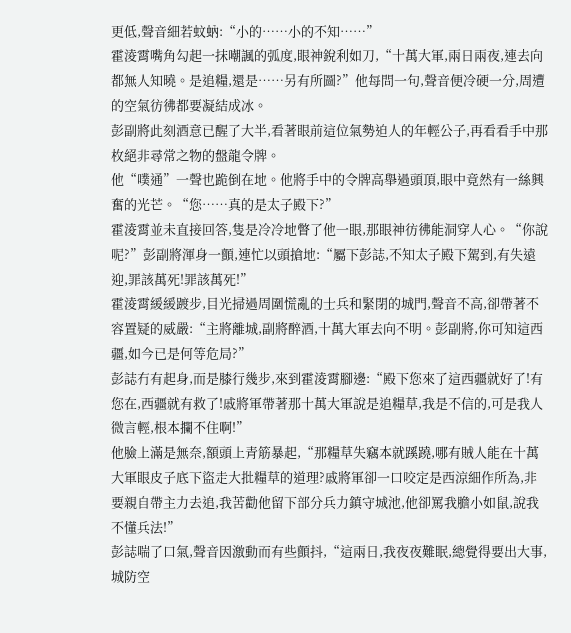更低,聲音細若蚊蚋:“小的……小的不知……”
霍淩霄嘴角勾起一抹嘲諷的弧度,眼神銳利如刀,“十萬大軍,兩日兩夜,連去向都無人知曉。是追糧,還是……另有所圖?”他每問一句,聲音便冷硬一分,周遭的空氣彷彿都要凝結成冰。
彭副將此刻酒意已醒了大半,看著眼前這位氣勢迫人的年輕公子,再看看手中那枚絕非尋常之物的盤龍令牌。
他“噗通”一聲也跪倒在地。他將手中的令牌高舉過頭頂,眼中竟然有一絲興奮的光芒。“您……真的是太子殿下?”
霍淩霄並未直接回答,隻是冷冷地瞥了他一眼,那眼神彷彿能洞穿人心。“你說呢?”彭副將渾身一顫,連忙以頭搶地:“屬下彭誌,不知太子殿下駕到,有失遠迎,罪該萬死!罪該萬死!”
霍淩霄緩緩踱步,目光掃過周圍慌亂的士兵和緊閉的城門,聲音不高,卻帶著不容置疑的威嚴:“主將離城,副將醉酒,十萬大軍去向不明。彭副將,你可知這西疆,如今已是何等危局?”
彭誌冇有起身,而是膝行幾步,來到霍淩霄腳邊:“殿下您來了這西疆就好了!有您在,西疆就有救了!戚將軍帶著那十萬大軍說是追糧草,我是不信的,可是我人微言輕,根本攔不住啊!”
他臉上滿是無奈,額頭上青筋暴起,“那糧草失竊本就蹊蹺,哪有賊人能在十萬大軍眼皮子底下盜走大批糧草的道理?戚將軍卻一口咬定是西涼細作所為,非要親自帶主力去追,我苦勸他留下部分兵力鎮守城池,他卻罵我膽小如鼠,說我不懂兵法!”
彭誌喘了口氣,聲音因激動而有些顫抖,“這兩日,我夜夜難眠,總覺得要出大事,城防空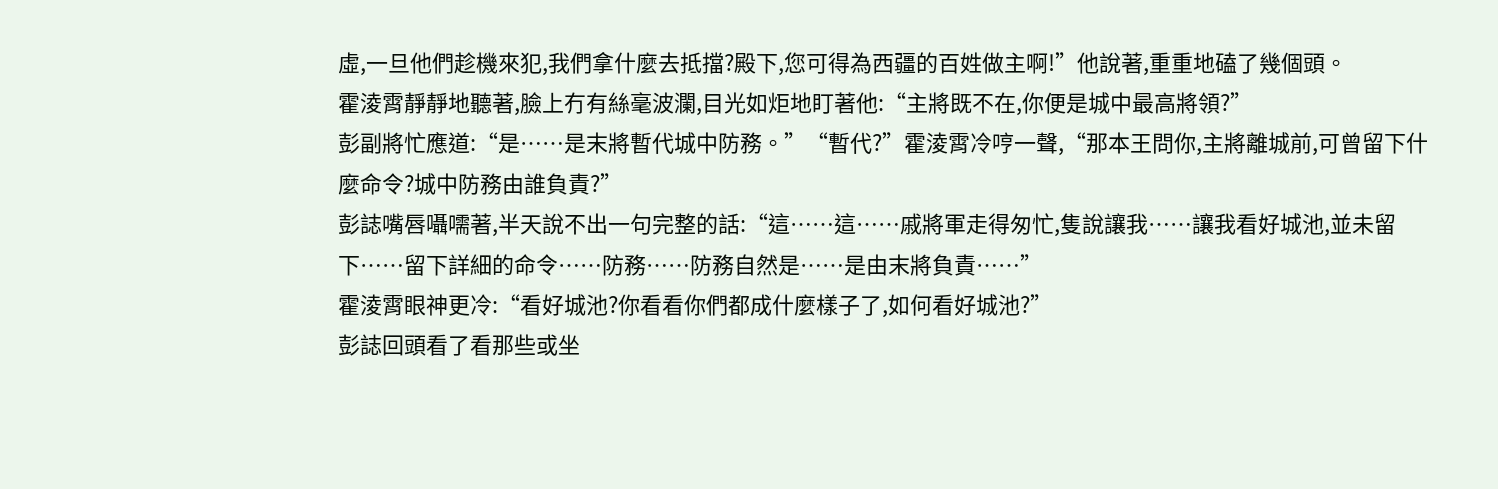虛,一旦他們趁機來犯,我們拿什麼去抵擋?殿下,您可得為西疆的百姓做主啊!”他說著,重重地磕了幾個頭。
霍淩霄靜靜地聽著,臉上冇有絲毫波瀾,目光如炬地盯著他:“主將既不在,你便是城中最高將領?”
彭副將忙應道:“是……是末將暫代城中防務。”“暫代?”霍淩霄冷哼一聲,“那本王問你,主將離城前,可曾留下什麼命令?城中防務由誰負責?”
彭誌嘴唇囁嚅著,半天說不出一句完整的話:“這……這……戚將軍走得匆忙,隻說讓我……讓我看好城池,並未留下……留下詳細的命令……防務……防務自然是……是由末將負責……”
霍淩霄眼神更冷:“看好城池?你看看你們都成什麼樣子了,如何看好城池?”
彭誌回頭看了看那些或坐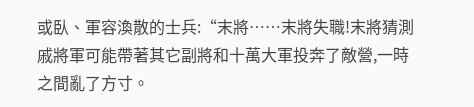或臥、軍容渙散的士兵:“末將……末將失職!末將猜測戚將軍可能帶著其它副將和十萬大軍投奔了敵營,一時之間亂了方寸。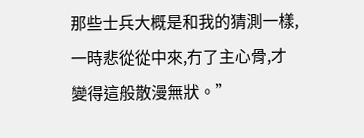那些士兵大概是和我的猜測一樣,一時悲從從中來,冇了主心骨,才變得這般散漫無狀。”